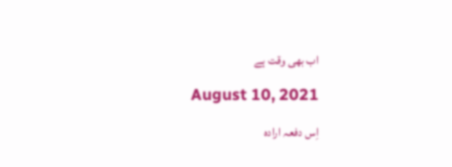اب بھی وقت ہے

August 10, 2021

اِس دفعہ ارادہ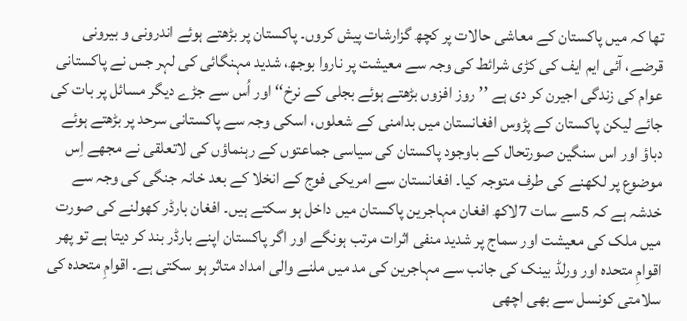تھا کہ میں پاکستان کے معاشی حالات پر کچھ گزارشات پیش کروں۔ پاکستان پر بڑھتے ہوئے اندرونی و بیرونی قرضے، آئی ایم ایف کی کڑی شرائط کی وجہ سے معیشت پر ناروا بوجھ، شدید مہنگائی کی لہر جس نے پاکستانی عوام کی زندگی اجیرن کر دی ہے ’’روز افزوں بڑھتے ہوئے بجلی کے نرخ‘‘ اور اُس سے جڑے دیگر مسائل پر بات کی جائے لیکن پاکستان کے پڑوس افغانستان میں بدامنی کے شعلوں، اسکی وجہ سے پاکستانی سرحد پر بڑھتے ہوئے دباؤ اور اس سنگین صورتحال کے باوجود پاکستان کی سیاسی جماعتوں کے رہنماؤں کی لاتعلقی نے مجھے اِس موضوع پر لکھنے کی طرف متوجہ کیا۔ افغانستان سے امریکی فوج کے انخلا کے بعد خانہ جنگی کی وجہ سے خدشہ ہے کہ 5سے سات 7لاکھ افغان مہاجرین پاکستان میں داخل ہو سکتے ہیں۔ افغان بارڈر کھولنے کی صورت میں ملک کی معیشت اور سماج پر شدید منفی اثرات مرتب ہونگے اور اگر پاکستان اپنے بارڈر بند کر دیتا ہے تو پھر اقوامِ متحدہ اور ورلڈ بینک کی جانب سے مہاجرین کی مد میں ملنے والی امداد متاثر ہو سکتی ہے۔ اقوامِ متحدہ کی سلامتی کونسل سے بھی اچھی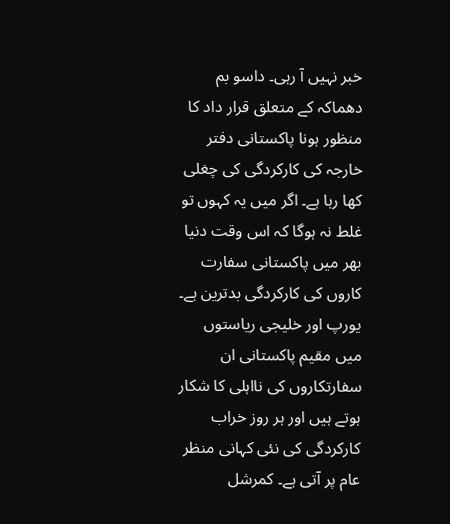خبر نہیں آ رہی۔ داسو بم دھماکہ کے متعلق قرار داد کا منظور ہونا پاکستانی دفتر خارجہ کی کارکردگی کی چغلی کھا رہا ہے۔ اگر میں یہ کہوں تو غلط نہ ہوگا کہ اس وقت دنیا بھر میں پاکستانی سفارت کاروں کی کارکردگی بدترین ہے۔ یورپ اور خلیجی ریاستوں میں مقیم پاکستانی ان سفارتکاروں کی نااہلی کا شکار ہوتے ہیں اور ہر روز خراب کارکردگی کی نئی کہانی منظر عام پر آتی ہے۔ کمرشل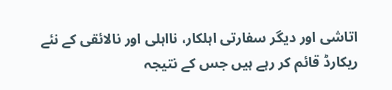اتاشی اور دیگر سفارتی اہلکار، نااہلی اور نالائقی کے نئے ریکارڈ قائم کر رہے ہیں جس کے نتیجہ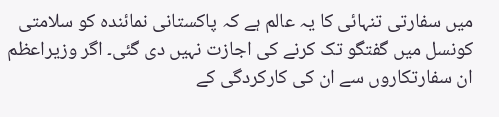میں سفارتی تنہائی کا یہ عالم ہے کہ پاکستانی نمائندہ کو سلامتی کونسل میں گفتگو تک کرنے کی اجازت نہیں دی گئی۔ اگر وزیراعظم ان سفارتکاروں سے ان کی کارکردگی کے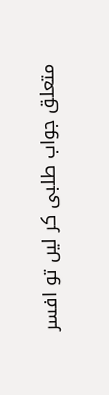متعلق جواب طلبی کر لیں تو افسر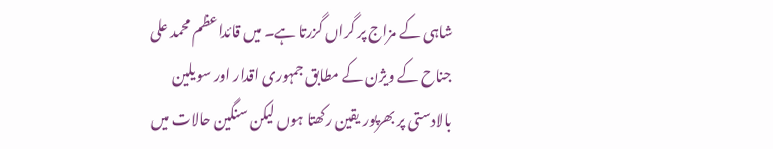شاہی کے مزاج پر گراں گزرتا ہے۔ میں قائداعظم محمد علی جناح کے ویژن کے مطابق جمہوری اقدار اور سویلین بالادستی پر بھرپور یقین رکھتا ہوں لیکن سنگین حالات میں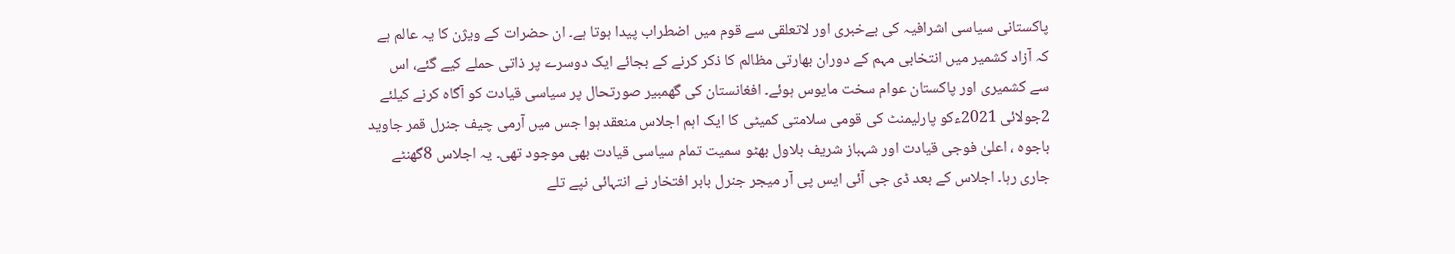پاکستانی سیاسی اشرافیہ کی بےخبری اور لاتعلقی سے قوم میں اضطراب پیدا ہوتا ہے۔ ان حضرات کے ویژن کا یہ عالم ہے کہ آزاد کشمیر میں انتخابی مہم کے دوران بھارتی مظالم کا ذکر کرنے کے بجائے ایک دوسرے پر ذاتی حملے کیے گئے، اس سے کشمیری اور پاکستان عوام سخت مایوس ہوئے۔ افغانستان کی گھمبیر صورتحال پر سیاسی قیادت کو آگاہ کرنے کیلئے 2جولائی 2021ءکو پارلیمنٹ کی قومی سلامتی کمیٹی کا ایک اہم اجلاس منعقد ہوا جس میں آرمی چیف جنرل قمر جاوید باجوہ ، اعلیٰ فوجی قیادت اور شہباز شریف بلاول بھٹو سمیت تمام سیاسی قیادت بھی موجود تھی۔ یہ اجلاس 8گھنٹے جاری رہا۔ اجلاس کے بعد ڈی جی آئی ایس پی آر میجر جنرل بابر افتخار نے انتہائی نپے تلے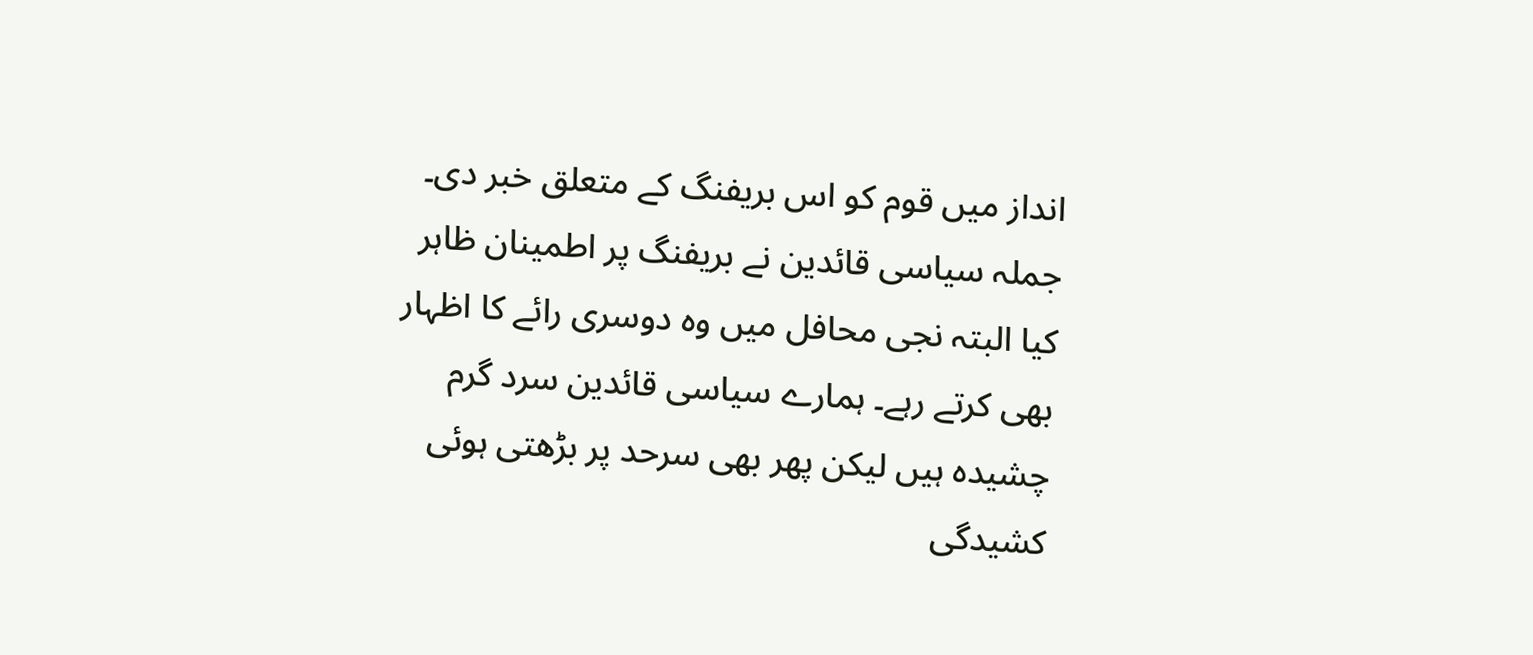انداز میں قوم کو اس بریفنگ کے متعلق خبر دی۔ جملہ سیاسی قائدین نے بریفنگ پر اطمینان ظاہر کیا البتہ نجی محافل میں وہ دوسری رائے کا اظہار بھی کرتے رہے۔ ہمارے سیاسی قائدین سرد گرم چشیدہ ہیں لیکن پھر بھی سرحد پر بڑھتی ہوئی کشیدگی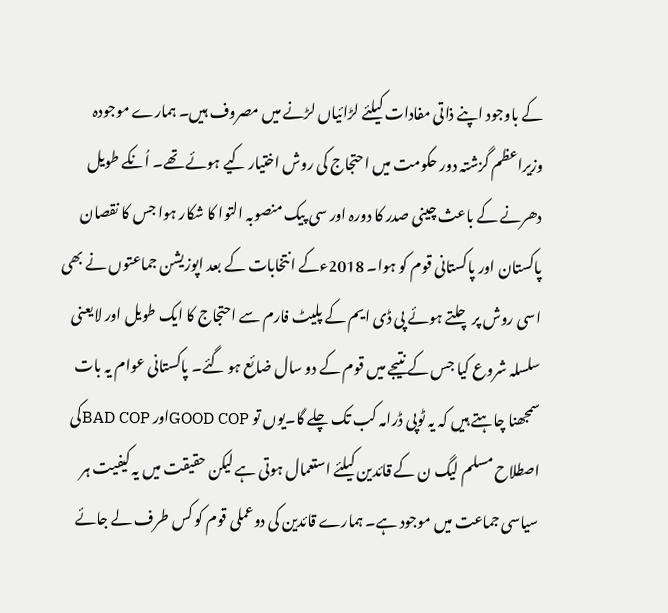کے باوجود اپنے ذاتی مفادات کیلئے لڑائیاں لڑنے میں مصروف ہیں۔ ہمارے موجودہ وزیراعظم گزشتہ دور حکومت میں احتجاج کی روش اختیار کیے ہوئے تھے۔ اُنکے طویل دھرنے کے باعث چینی صدر کا دورہ اور سی پیک منصوبہ التوا کا شکار ہوا جس کا نقصان پاکستان اور پاکستانی قوم کو ہوا۔ 2018ءکے انتخابات کے بعد اپوزیشن جماعتوں نے بھی اسی روش پر چلتے ہوئے پی ڈی ایم کے پلیٹ فارم سے احتجاج کا ایک طویل اور لایعنی سلسلہ شروع کیا جس کے نتیجے میں قوم کے دو سال ضائع ہو گئے۔ پاکستانی عوام یہ بات سمجھنا چاہتے ہیں کہ یہ ٹوپی ڈرامہ کب تک چلے گا۔یوں تو GOOD COPاور BAD COPکی اصطلاح مسلم لیگ ن کے قائدین کیلئے استعمال ہوتی ہے لیکن حقیقت میں یہ کیفیت ہر سیاسی جماعت میں موجود ہے۔ ہمارے قائدین کی دوعملی قوم کو کس طرف لے جائے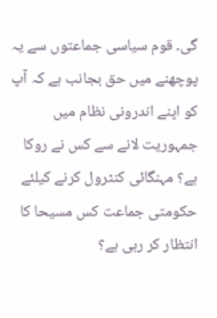گی۔ قوم سیاسی جماعتوں سے یہ پوچھنے میں حق بجانب ہے کہ آپ کو اپنے اندرونی نظام میں جمہوریت لانے سے کس نے روکا ہے؟ مہنگائی کنٹرول کرنے کیلئے حکومتی جماعت کس مسیحا کا انتظار کر رہی ہے؟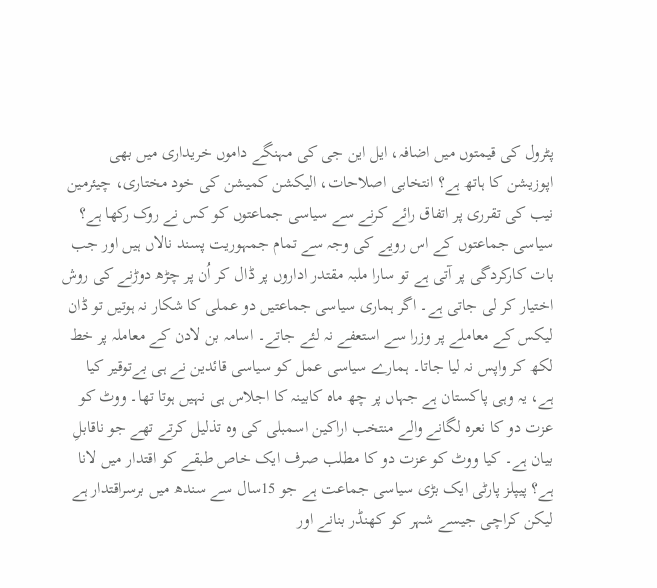پٹرول کی قیمتوں میں اضافہ، ایل این جی کی مہنگے داموں خریداری میں بھی اپوزیشن کا ہاتھ ہے؟ انتخابی اصلاحات، الیکشن کمیشن کی خود مختاری، چیئرمین نیب کی تقرری پر اتفاق رائے کرنے سے سیاسی جماعتوں کو کس نے روک رکھا ہے؟ سیاسی جماعتوں کے اس رویے کی وجہ سے تمام جمہوریت پسند نالاں ہیں اور جب بات کارکردگی پر آتی ہے تو سارا ملبہ مقتدر اداروں پر ڈال کر اُن پر چڑھ دوڑنے کی روش اختیار کر لی جاتی ہے۔ اگر ہماری سیاسی جماعتیں دو عملی کا شکار نہ ہوتیں تو ڈان لیکس کے معاملے پر وزرا سے استعفے نہ لئے جاتے۔ اسامہ بن لادن کے معاملہ پر خط لکھ کر واپس نہ لیا جاتا۔ ہمارے سیاسی عمل کو سیاسی قائدین نے ہی بےتوقیر کیا ہے، یہ وہی پاکستان ہے جہاں پر چھ ماہ کابینہ کا اجلاس ہی نہیں ہوتا تھا۔ ووٹ کو عزت دو کا نعرہ لگانے والے منتخب اراکین اسمبلی کی وہ تذلیل کرتے تھے جو ناقابلِ بیان ہے۔ کیا ووٹ کو عزت دو کا مطلب صرف ایک خاص طبقے کو اقتدار میں لانا ہے؟ پیپلز پارٹی ایک بڑی سیاسی جماعت ہے جو 15سال سے سندھ میں برسراقتدار ہے لیکن کراچی جیسے شہر کو کھنڈر بنانے اور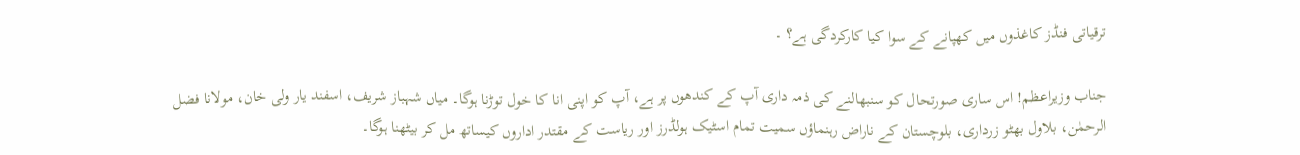ترقیاتی فنڈز کاغذوں میں کھپانے کے سوا کیا کارکردگی ہے؟ ۔

جناب وزیراعظم! اس ساری صورتحال کو سنبھالنے کی ذمہ داری آپ کے کندھوں پر ہے، آپ کو اپنی انا کا خول توڑنا ہوگا۔ میاں شہباز شریف، اسفند یار ولی خان، مولانا فضل الرحمٰن، بلاول بھٹو زرداری، بلوچستان کے ناراض رہنماؤں سمیت تمام اسٹیک ہولڈرز اور ریاست کے مقتدر اداروں کیساتھ مل کر بیٹھنا ہوگا۔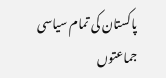پاکستان کی تمام سیاسی جماعتوں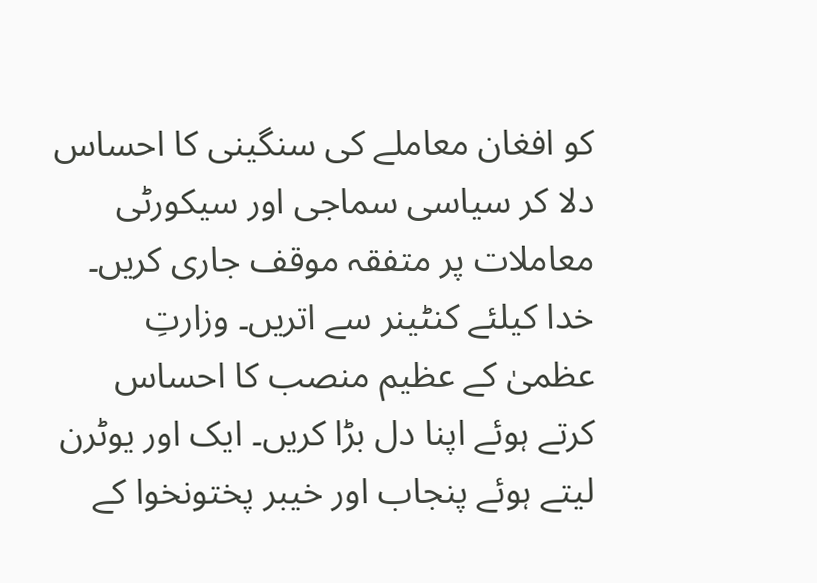کو افغان معاملے کی سنگینی کا احساس دلا کر سیاسی سماجی اور سیکورٹی معاملات پر متفقہ موقف جاری کریں۔ خدا کیلئے کنٹینر سے اتریں۔ وزارتِ عظمیٰ کے عظیم منصب کا احساس کرتے ہوئے اپنا دل بڑا کریں۔ ایک اور یوٹرن لیتے ہوئے پنجاب اور خیبر پختونخوا کے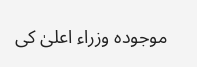موجودہ وزراء اعلیٰ کی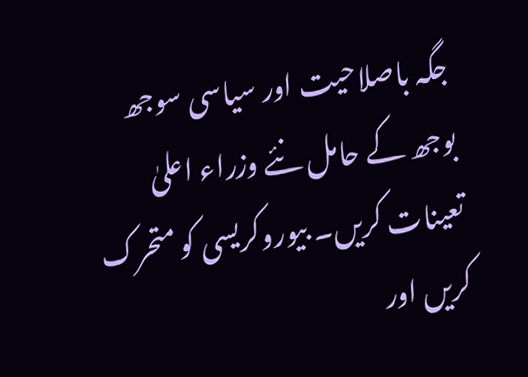جگہ باصلاحیت اور سیاسی سوجھ بوجھ کے حامل نئے وزراء اعلیٰ تعینات کریں۔ بیوروکریسی کو متحرک کریں اور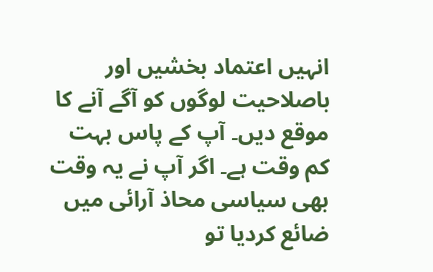انہیں اعتماد بخشیں اور باصلاحیت لوگوں کو آگے آنے کا موقع دیں۔ آپ کے پاس بہت کم وقت ہے۔ اگر آپ نے یہ وقت بھی سیاسی محاذ آرائی میں ضائع کردیا تو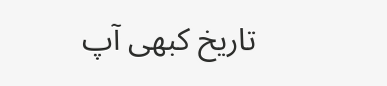تاریخ کبھی آپ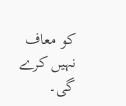کو معاف نہیں کرے گی۔